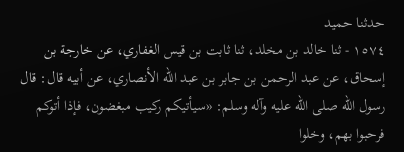حدثنا حميد
١٥٧٤ - ثنا خالد بن مخلد، ثنا ثابت بن قيس الغفاري، عن خارجة بن إسحاق، عن عبد الرحمن بن جابر بن عبد الله الأنصاري، عن أبيه قال: قال رسول الله صلى الله عليه وآله وسلم: «سيأتيكم ركيب مبغضون، فإذا أتوكم فرحبوا بهم، وخلوا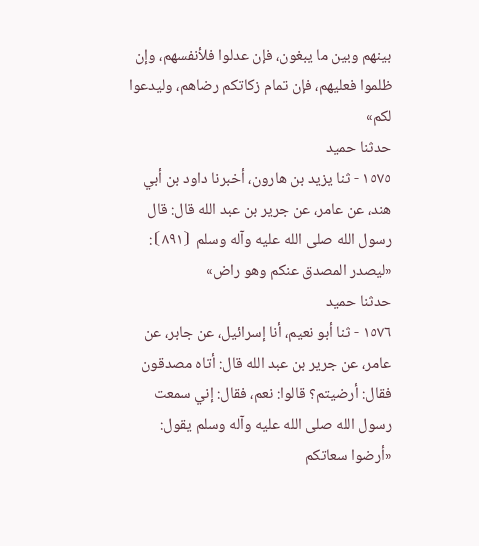بينهم وبين ما يبغون، فإن عدلوا فلأنفسهم، وإن ظلموا فعليهم، فإن تمام زكاتكم رضاهم، وليدعوا لكم»
حدثنا حميد
١٥٧٥ - ثنا يزيد بن هارون، أخبرنا داود بن أبي هند، عن عامر، عن جرير بن عبد الله قال: قال رسول الله صلى الله عليه وآله وسلم ⦗٨٩١⦘: «ليصدر المصدق عنكم وهو راض»
حدثنا حميد
١٥٧٦ - ثنا أبو نعيم، أنا إسرائيل، عن جابر، عن عامر، عن جرير بن عبد الله قال: أتاه مصدقون فقال: أرضيتم؟ قالوا: نعم، فقال: إني سمعت رسول الله صلى الله عليه وآله وسلم يقول: «أرضوا سعاتكم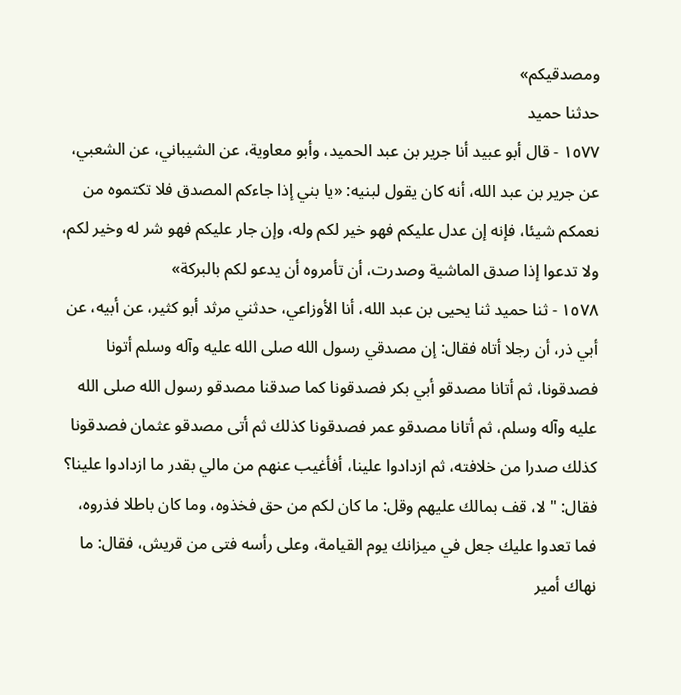ومصدقيكم»
حدثنا حميد
١٥٧٧ - قال أبو عبيد أنا جرير بن عبد الحميد، وأبو معاوية، عن الشيباني، عن الشعبي، عن جرير بن عبد الله، أنه كان يقول لبنيه: «يا بني إذا جاءكم المصدق فلا تكتموه من نعمكم شيئا، فإنه إن عدل عليكم فهو خير لكم وله، وإن جار عليكم فهو شر له وخير لكم، ولا تدعوا إذا صدق الماشية وصدرت، أن تأمروه أن يدعو لكم بالبركة»
١٥٧٨ - ثنا حميد ثنا يحيى بن عبد الله، أنا الأوزاعي، حدثني مرثد أبو كثير، عن أبيه، عن أبي ذر، أن رجلا أتاه فقال: إن مصدقي رسول الله صلى الله عليه وآله وسلم أتونا فصدقونا، ثم أتانا مصدقو أبي بكر فصدقونا كما صدقنا مصدقو رسول الله صلى الله عليه وآله وسلم، ثم أتانا مصدقو عمر فصدقونا كذلك ثم أتى مصدقو عثمان فصدقونا كذلك صدرا من خلافته، ثم ازدادوا علينا، أفأغيب عنهم من مالي بقدر ما ازدادوا علينا؟ فقال: " لا، قف بمالك عليهم وقل: ما كان لكم من حق فخذوه، وما كان باطلا فذروه، فما تعدوا عليك جعل في ميزانك يوم القيامة، وعلى رأسه فتى من قريش، فقال: ما نهاك أمير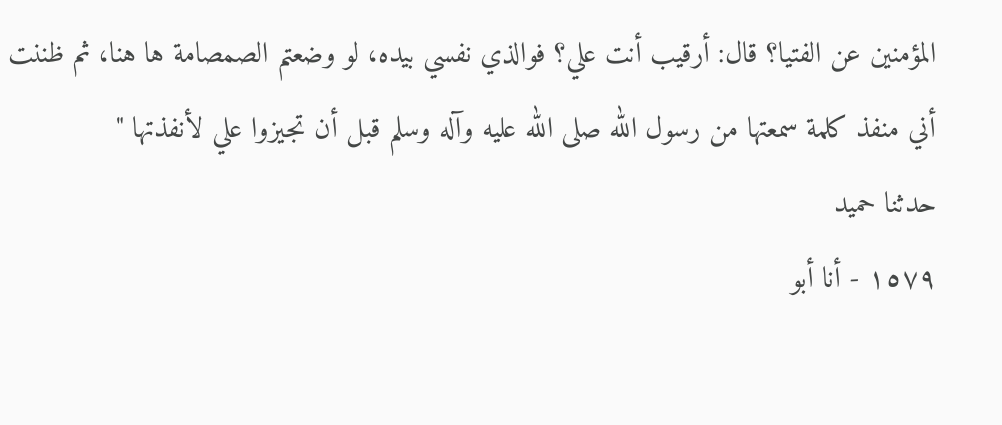المؤمنين عن الفتيا؟ قال: أرقيب أنت علي؟ فوالذي نفسي بيده، لو وضعتم الصمصامة ها هنا، ثم ظننت أني منفذ كلمة سمعتها من رسول الله صلى الله عليه وآله وسلم قبل أن تجيزوا علي لأنفذتها "
حدثنا حميد
١٥٧٩ - أنا أبو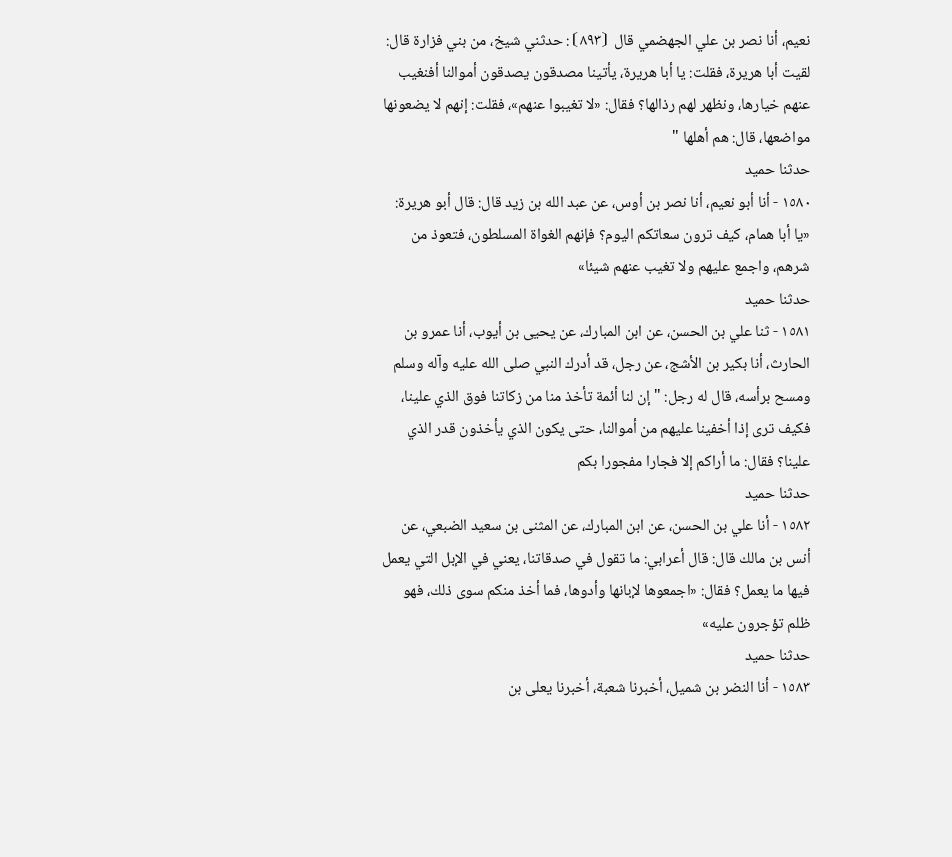نعيم، أنا نصر بن علي الجهضمي قال ⦗٨٩٣⦘: حدثني شيخ، من بني فزارة قال: لقيت أبا هريرة، فقلت: يا أبا هريرة، يأتينا مصدقون يصدقون أموالنا أفنغيب عنهم خيارها، ونظهر لهم رذالها؟ فقال: «لا تغيبوا عنهم»، فقلت: إنهم لا يضعونها مواضعها، قال: هم أهلها "
حدثنا حميد
١٥٨٠ - أنا أبو نعيم، أنا نصر بن أوس، عن عبد الله بن زيد قال: قال أبو هريرة: «يا أبا همام، كيف ترون سعاتكم اليوم؟ فإنهم الغواة المسلطون، فتعوذ من شرهم، واجمع عليهم ولا تغيب عنهم شيئا»
حدثنا حميد
١٥٨١ - ثنا علي بن الحسن، عن ابن المبارك، عن يحيى بن أيوب، أنا عمرو بن الحارث، أنا بكير بن الأشج، عن رجل، قد أدرك النبي صلى الله عليه وآله وسلم ومسح برأسه، قال له رجل: " إن لنا أئمة تأخذ منا من زكاتنا فوق الذي علينا، فكيف ترى إذا أخفينا عليهم من أموالنا، حتى يكون الذي يأخذون قدر الذي علينا؟ فقال: ما أراكم إلا فجارا مفجورا بكم
حدثنا حميد
١٥٨٢ - أنا علي بن الحسن، عن ابن المبارك، عن المثنى بن سعيد الضبعي، عن أنس بن مالك قال: قال أعرابي: ما تقول في صدقاتنا، يعني في الإبل التي يعمل فيها ما يعمل؟ فقال: «اجمعوها لإبانها وأدوها، فما أخذ منكم سوى ذلك، فهو ظلم تؤجرون عليه»
حدثنا حميد
١٥٨٣ - أنا النضر بن شميل، أخبرنا شعبة، أخبرنا يعلى بن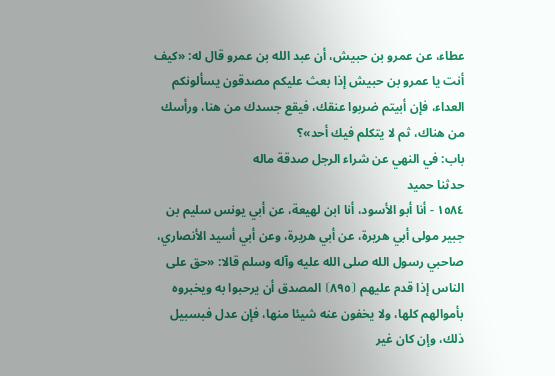عطاء، عن عمرو بن حبيش، أن عبد الله بن عمرو قال له: «كيف أنت يا عمرو بن حبيش إذا بعث عليكم مصدقون يسألونكم العداء، فإن أبيتم ضربوا عنقك، فيقع جسدك من هنا، ورأسك من هناك، ثم لا يتكلم فيك أحد»؟
باب: في النهي عن شراء الرجل صدقة ماله
حدثنا حميد
١٥٨٤ - أنا أبو الأسود، أنا ابن لهيعة، عن أبي يونس سليم بن جبير مولى أبي هريرة، عن أبي هريرة، وعن أبي أسيد الأنصاري، صاحبي رسول الله صلى الله عليه وآله وسلم قالا: «حق على الناس إذا قدم عليهم ⦗٨٩٥⦘ المصدق أن يرحبوا به ويخبروه بأموالهم كلها، ولا يخفون عنه شيئا منها، فإن عدل فبسبيل ذلك، وإن كان غير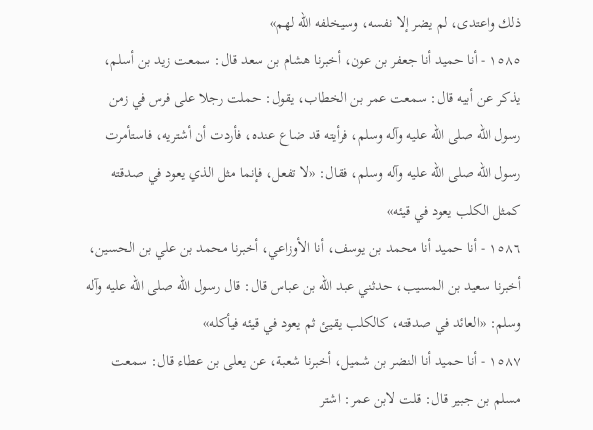ذلك واعتدى، لم يضر إلا نفسه، وسيخلفه الله لهم»
١٥٨٥ - أنا حميد أنا جعفر بن عون، أخبرنا هشام بن سعد قال: سمعت زيد بن أسلم، يذكر عن أبيه قال: سمعت عمر بن الخطاب، يقول: حملت رجلا على فرس في زمن رسول الله صلى الله عليه وآله وسلم، فرأيته قد ضاع عنده، فأردت أن أشتريه، فاستأمرت رسول الله صلى الله عليه وآله وسلم، فقال: «لا تفعل، فإنما مثل الذي يعود في صدقته كمثل الكلب يعود في قيئه»
١٥٨٦ - أنا حميد أنا محمد بن يوسف، أنا الأوزاعي، أخبرنا محمد بن علي بن الحسين، أخبرنا سعيد بن المسيب، حدثني عبد الله بن عباس قال: قال رسول الله صلى الله عليه وآله وسلم: «العائد في صدقته، كالكلب يقيئ ثم يعود في قيئه فيأكله»
١٥٨٧ - أنا حميد أنا النضر بن شميل، أخبرنا شعبة، عن يعلى بن عطاء قال: سمعت مسلم بن جبير قال: قلت لابن عمر: اشتر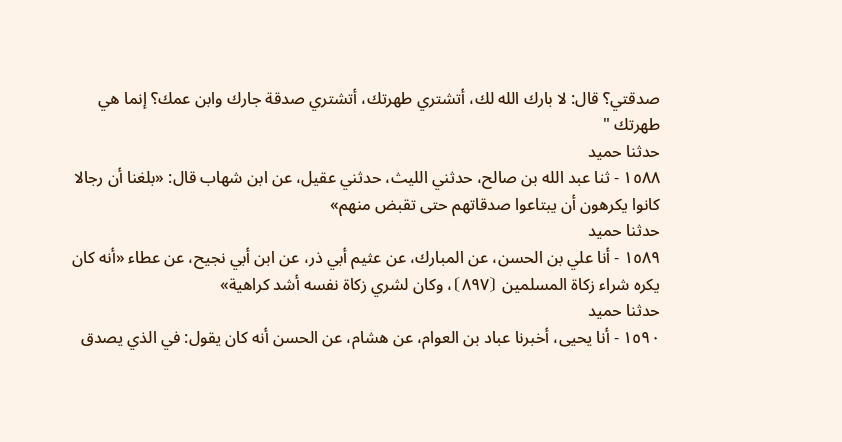صدقتي؟ قال: لا بارك الله لك، أتشتري طهرتك، أتشتري صدقة جارك وابن عمك؟ إنما هي طهرتك "
حدثنا حميد
١٥٨٨ - ثنا عبد الله بن صالح، حدثني الليث، حدثني عقيل، عن ابن شهاب قال: «بلغنا أن رجالا كانوا يكرهون أن يبتاعوا صدقاتهم حتى تقبض منهم»
حدثنا حميد
١٥٨٩ - أنا علي بن الحسن، عن المبارك، عن عثيم أبي ذر، عن ابن أبي نجيح، عن عطاء «أنه كان يكره شراء زكاة المسلمين ⦗٨٩٧⦘، وكان لشري زكاة نفسه أشد كراهية»
حدثنا حميد
١٥٩٠ - أنا يحيى، أخبرنا عباد بن العوام، عن هشام، عن الحسن أنه كان يقول: في الذي يصدق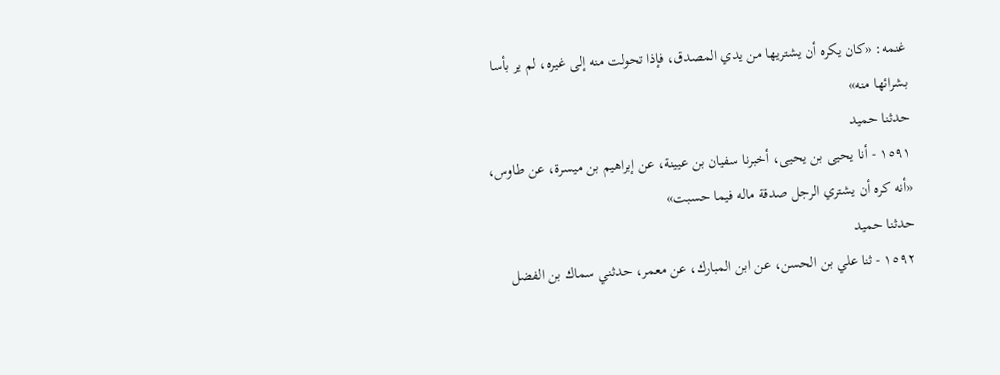غنمه: «كان يكره أن يشتريها من يدي المصدق، فإذا تحولت منه إلى غيره، لم ير بأسا بشرائها منه»
حدثنا حميد
١٥٩١ - أنا يحيى بن يحيى، أخبرنا سفيان بن عيينة، عن إبراهيم بن ميسرة، عن طاوس، «أنه كره أن يشتري الرجل صدقة ماله فيما حسبت»
حدثنا حميد
١٥٩٢ - ثنا علي بن الحسن، عن ابن المبارك، عن معمر، حدثني سماك بن الفضل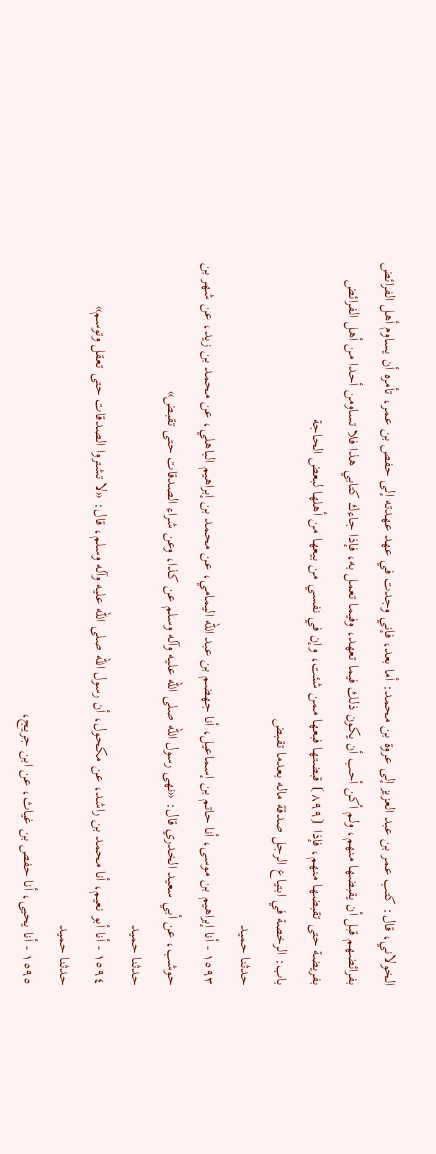الخولاني، قال: كتب عمر بن عبد العزيز إلى عروة بن محمد: أما بعد، فإني وجدت في عهد عهدته إلى حفص بن عمر، تأمره أن يساوم أهل الفرائض بفرائضهم قبل أن يقبضها منهم، ولم أكن أحب أن يكون ذلك فيما تعهد، وفيما تعمل به، فإذا جاءك كتابي هذا فلا تساومن أحدا من أهل الفرائض بفريضة حتى تقبضها منهم، فإذا ⦗٨٩٩⦘ قبضتها فبعها ممن شئت، وإن في نفسي من بيعها من أهلها لبعض الحاجة
باب: الرخصة في ابتياع الرجل صدقة ماله بعدما تقبض
حدثنا حميد
١٥٩٣ - أنا إبراهيم بن موسى، أنا حاتم بن إسماعيل، أنا جهضم بن عبد الله اليمامي، عن محمد بن إبراهيم الباهلي، عن محمد بن زيد، عن شهر بن حوشب، عن أبي سعيد الخدري قال: «نهى رسول الله صلى الله عليه وآله وسلم عن كذا، وعن شراء الصدقات حتى تقبض»
حدثنا حميد
١٥٩٤ - أنا أبو نعيم، أنا محمد بن راشد، عن مكحول، أن رسول الله صلى الله عليه وآله وسلم، قال: «لا تشتروا الصدقات حتى تعقل وتوسم»
حدثنا حميد
١٥٩٥ - أنا يحيى، أنا حفص بن غياث، عن ابن جريج،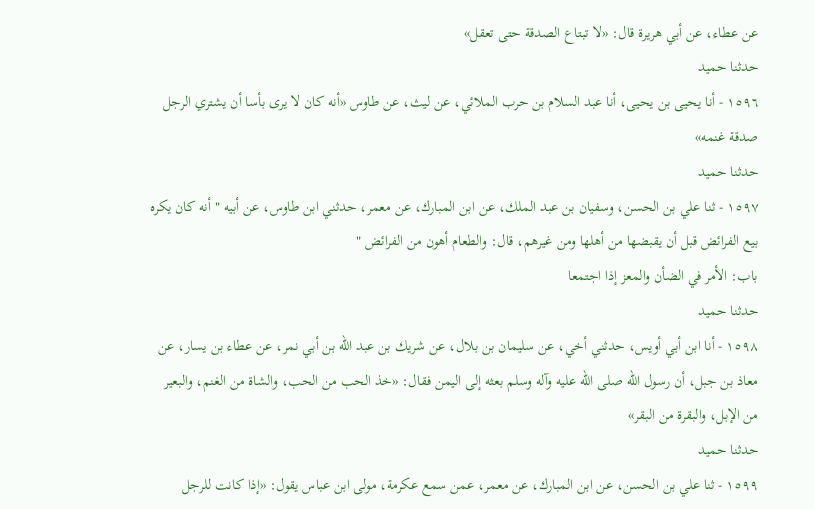عن عطاء، عن أبي هريرة قال: «لا تبتاع الصدقة حتى تعقل»
حدثنا حميد
١٥٩٦ - أنا يحيى بن يحيى، أنا عبد السلام بن حرب الملائي، عن ليث، عن طاوس «أنه كان لا يرى بأسا أن يشتري الرجل صدقة غنمه»
حدثنا حميد
١٥٩٧ - ثنا علي بن الحسن، وسفيان بن عبد الملك، عن ابن المبارك، عن معمر، حدثني ابن طاوس، عن أبيه " أنه كان يكره بيع الفرائض قبل أن يقبضها من أهلها ومن غيرهم، قال: والطعام أهون من الفرائض "
باب: الأمر في الضأن والمعز إذا اجتمعا
حدثنا حميد
١٥٩٨ - أنا ابن أبي أويس، حدثني أخي، عن سليمان بن بلال، عن شريك بن عبد الله بن أبي نمر، عن عطاء بن يسار، عن معاذ بن جبل، أن رسول الله صلى الله عليه وآله وسلم بعثه إلى اليمن فقال: «خذ الحب من الحب، والشاة من الغنم، والبعير من الإبل، والبقرة من البقر»
حدثنا حميد
١٥٩٩ - ثنا علي بن الحسن، عن ابن المبارك، عن معمر، عمن سمع عكرمة، مولى ابن عباس يقول: «إذا كانت للرجل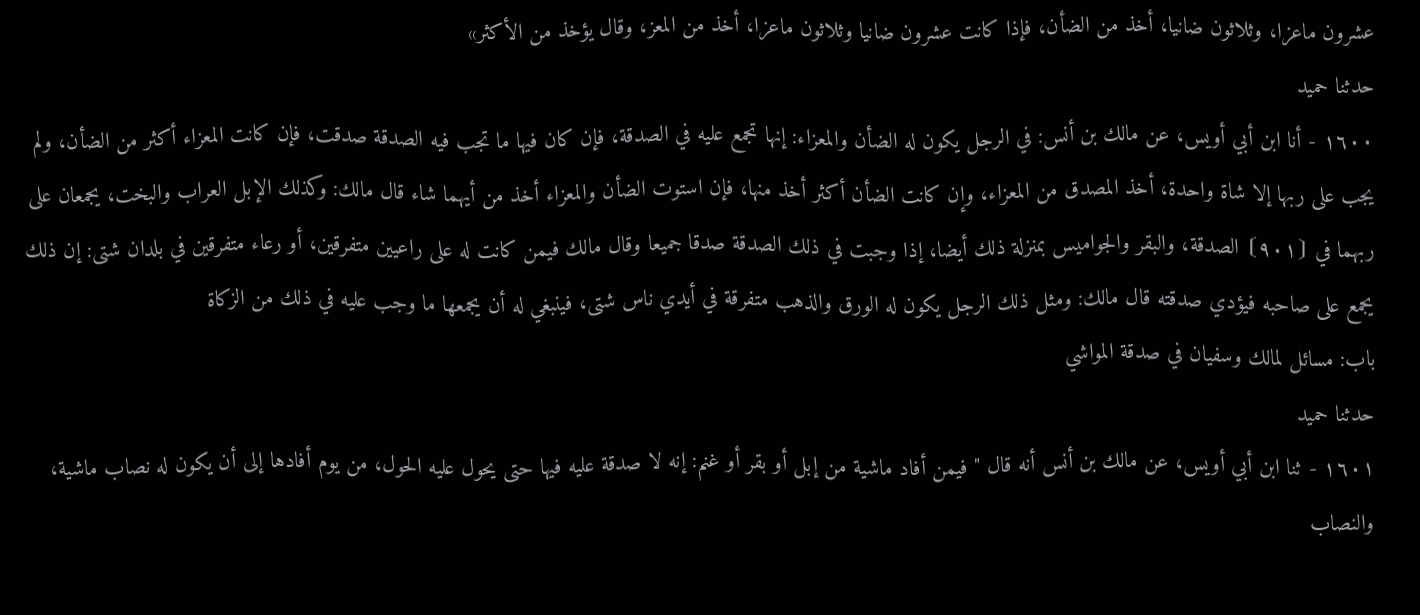عشرون ماعزا، وثلاثون ضانيا، أخذ من الضأن، فإذا كانت عشرون ضانيا وثلاثون ماعزا، أخذ من المعز، وقال يؤخذ من الأكثر»
حدثنا حميد
١٦٠٠ - أنا ابن أبي أويس، عن مالك بن أنس: في الرجل يكون له الضأن والمعزاء: إنها تجمع عليه في الصدقة، فإن كان فيها ما تجب فيه الصدقة صدقت، فإن كانت المعزاء أكثر من الضأن، ولم يجب على ربها إلا شاة واحدة، أخذ المصدق من المعزاء، وإن كانت الضأن أكثر أخذ منها، فإن استوت الضأن والمعزاء أخذ من أيهما شاء قال مالك: وكذلك الإبل العراب والبخت، يجمعان على ربهما في ⦗٩٠١⦘ الصدقة، والبقر والجواميس بمنزلة ذلك أيضا، إذا وجبت في ذلك الصدقة صدقا جميعا وقال مالك فيمن كانت له على راعيين متفرقين، أو رعاء متفرقين في بلدان شتى: إن ذلك يجمع على صاحبه فيؤدي صدقته قال مالك: ومثل ذلك الرجل يكون له الورق والذهب متفرقة في أيدي ناس شتى، فينبغي له أن يجمعها ما وجب عليه في ذلك من الزكاة
باب: مسائل لمالك وسفيان في صدقة المواشي
حدثنا حميد
١٦٠١ - ثنا ابن أبي أويس، عن مالك بن أنس أنه قال " فيمن أفاد ماشية من إبل أو بقر أو غنم: إنه لا صدقة عليه فيها حتى يحول عليه الحول، من يوم أفادها إلى أن يكون له نصاب ماشية، والنصاب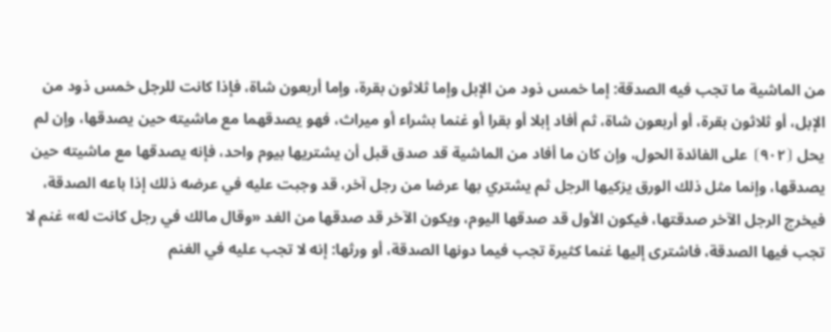من الماشية ما تجب فيه الصدقة: إما خمس ذود من الإبل وإما ثلاثون بقرة، وإما أربعون شاة، فإذا كانت للرجل خمس ذود من الإبل، أو ثلاثون بقرة، أو أربعون شاة، ثم أفاد إبلا أو بقرا أو غنما بشراء أو ميراث، فهو يصدقهما مع ماشيته حين يصدقها، وإن لم يحل ⦗٩٠٢⦘ على الفائدة الحول، وإن كان ما أفاد من الماشية قد صدق قبل أن يشتريها بيوم واحد، فإنه يصدقها مع ماشيته حين يصدقها، وإنما مثل ذلك الورق يزكيها الرجل ثم يشتري بها عرضا من رجل آخر، قد وجبت عليه في عرضه ذلك إذا باعه الصدقة، فيخرج الرجل الآخر صدقتها، فيكون الأول قد صدقها اليوم، ويكون الآخر قد صدقها من الغد «وقال مالك في رجل كانت له» غنم لا تجب فيها الصدقة، فاشترى إليها غنما كثيرة تجب فيما دونها الصدقة، أو ورثها: إنه لا تجب عليه في الغنم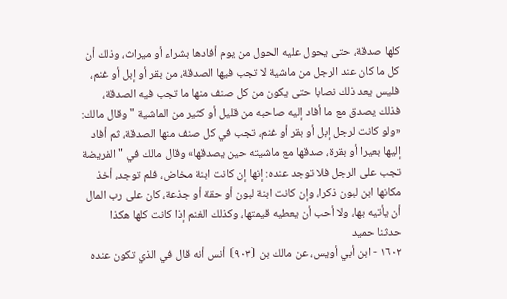كلها صدقة، حتى يحول عليه الحول من يوم أفادها بشراء أو ميراث، وذلك أن كل ما كان عند الرجل من ماشية لا تجب فيها الصدقة، من بقر أو إبل أو غنم، فليس يعد ذلك نصابا حتى يكون من كل صنف منها ما تجب فيه الصدقة، فذلك يصدق مع ما أفاد إليه صاحبه من قليل أو كثير من الماشية " وقال مالك: «ولو كانت لرجل إبل أو بقر أو غنم، تجب في كل صنف منها الصدقة، ثم أفاد إليها بعيرا أو بقرة، صدقها مع ماشيته حين يصدقها» وقال مالك في " الفريضة تجب على الرجل فلا توجد عنده: إنها إن كانت ابنة مخاض، فلم توجد، أخذ مكانها ابن لبون ذكرا، وإن كانت ابنة لبون أو حقة أو جذعة، كان على رب المال أن يأتيه بها، ولا أحب أن يعطيه قيمتها، وكذلك الغنم إذا كانت كلها هكذا
حدثنا حميد
١٦٠٢ - ابن أبي أويس، عن مالك بن ⦗٩٠٣⦘ أنس أنه قال في الذي تكون عنده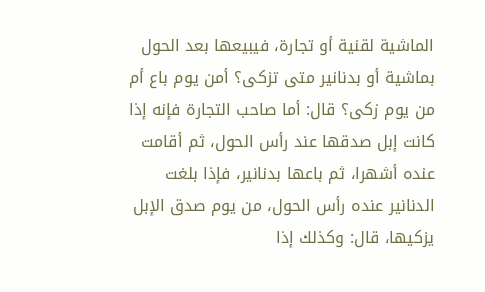الماشية لقنية أو تجارة، فيبيعها بعد الحول بماشية أو بدنانير متى تزكى؟ أمن يوم باع أم من يوم زكى؟ قال: أما صاحب التجارة فإنه إذا كانت إبل صدقها عند رأس الحول، ثم أقامت عنده أشهرا، ثم باعها بدنانير، فإذا بلغت الدنانير عنده رأس الحول، من يوم صدق الإبل يزكيها، قال: وكذلك إذا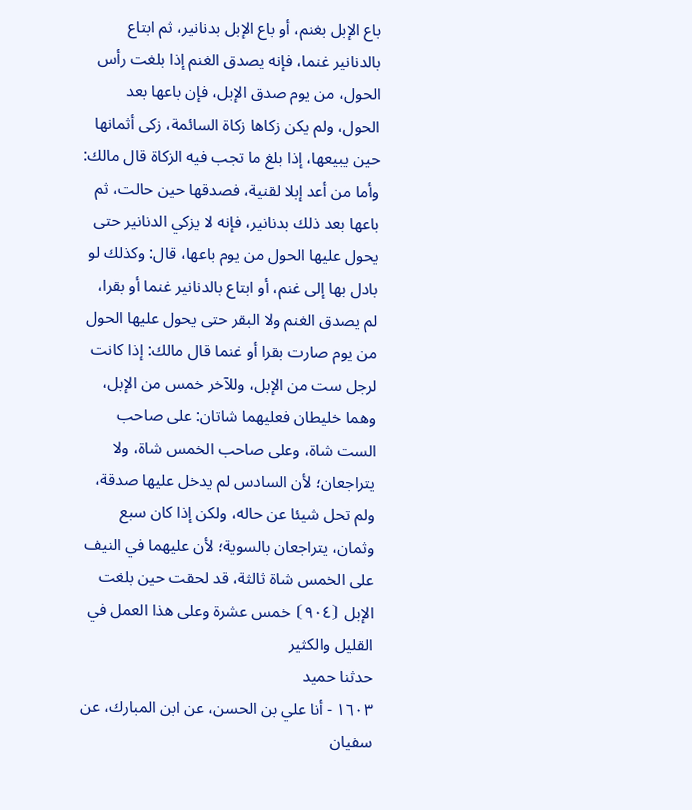باع الإبل بغنم، أو باع الإبل بدنانير، ثم ابتاع بالدنانير غنما، فإنه يصدق الغنم إذا بلغت رأس الحول، من يوم صدق الإبل، فإن باعها بعد الحول، ولم يكن زكاها زكاة السائمة، زكى أثمانها حين يبيعها، إذا بلغ ما تجب فيه الزكاة قال مالك: وأما من أعد إبلا لقنية، فصدقها حين حالت، ثم باعها بعد ذلك بدنانير، فإنه لا يزكي الدنانير حتى يحول عليها الحول من يوم باعها، قال: وكذلك لو بادل بها إلى غنم، أو ابتاع بالدنانير غنما أو بقرا، لم يصدق الغنم ولا البقر حتى يحول عليها الحول من يوم صارت بقرا أو غنما قال مالك: إذا كانت لرجل ست من الإبل، وللآخر خمس من الإبل، وهما خليطان فعليهما شاتان: على صاحب الست شاة، وعلى صاحب الخمس شاة، ولا يتراجعان؛ لأن السادس لم يدخل عليها صدقة، ولم تحل شيئا عن حاله، ولكن إذا كان سبع وثمان، يتراجعان بالسوية؛ لأن عليهما في النيف على الخمس شاة ثالثة، قد لحقت حين بلغت الإبل ⦗٩٠٤⦘ خمس عشرة وعلى هذا العمل في القليل والكثير
حدثنا حميد
١٦٠٣ - أنا علي بن الحسن، عن ابن المبارك، عن سفيان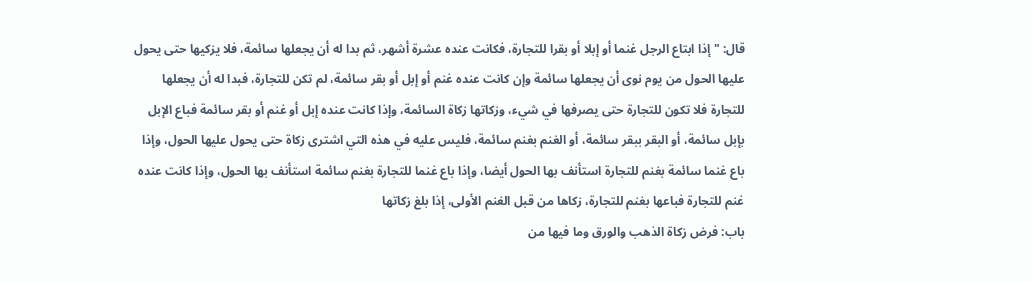قال: " إذا ابتاع الرجل غنما أو إبلا أو بقرا للتجارة، فكانت عنده عشرة أشهر، ثم بدا له أن يجعلها سائمة، فلا يزكيها حتى يحول عليها الحول من يوم نوى أن يجعلها سائمة وإن كانت عنده غنم أو إبل أو بقر سائمة، لم تكن للتجارة، فبدا له أن يجعلها للتجارة فلا تكون للتجارة حتى يصرفها في شيء، وزكاتها زكاة السائمة، وإذا كانت عنده إبل أو غنم أو بقر سائمة فباع الإبل بإبل سائمة، أو البقر ببقر سائمة، أو الغنم بغنم سائمة، فليس عليه في هذه التي اشترى زكاة حتى يحول عليها الحول، وإذا باع غنما سائمة بغنم للتجارة استأنف بها الحول أيضا، وإذا باع غنما للتجارة بغنم سائمة استأنف بها الحول، وإذا كانت عنده غنم للتجارة فباعها بغنم للتجارة، زكاها من قبل الغنم الأولى، إذا بلغ زكاتها
باب: فرض زكاة الذهب والورق وما فيها من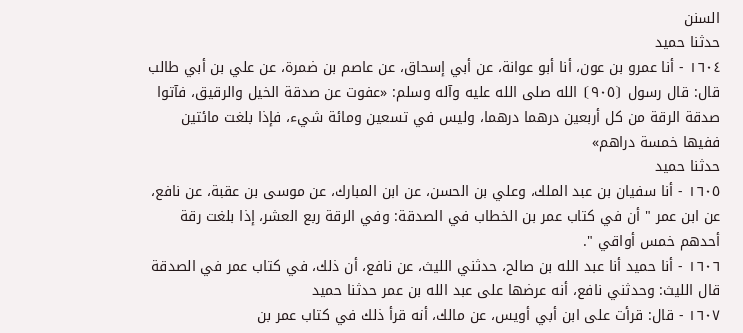السنن
حدثنا حميد
١٦٠٤ - أنا عمرو بن عون، أنا أبو عوانة، عن أبي إسحاق، عن عاصم بن ضمرة، عن علي بن أبي طالب قال: قال رسول ⦗٩٠٥⦘ الله صلى الله عليه وآله وسلم: «عفوت عن صدقة الخيل والرقيق، فآتوا صدقة الرقة من كل أربعين درهما درهما، وليس في تسعين ومائة شيء، فإذا بلغت مائتين ففيها خمسة دراهم»
حدثنا حميد
١٦٠٥ - أنا سفيان بن عبد الملك، وعلي بن الحسن، عن ابن المبارك، عن موسى بن عقبة، عن نافع، عن ابن عمر " أن في كتاب عمر بن الخطاب في الصدقة: وفي الرقة ربع العشر، إذا بلغت رقة أحدهم خمس أواقي ".
١٦٠٦ - أنا حميد أنا عبد الله بن صالح، حدثني الليث، عن نافع، أن ذلك، في كتاب عمر في الصدقة قال الليث: وحدثني نافع، أنه عرضها على عبد الله بن عمر حدثنا حميد
١٦٠٧ - قال: قرأت على ابن أبي أويس، عن مالك، أنه قرأ ذلك في كتاب عمر بن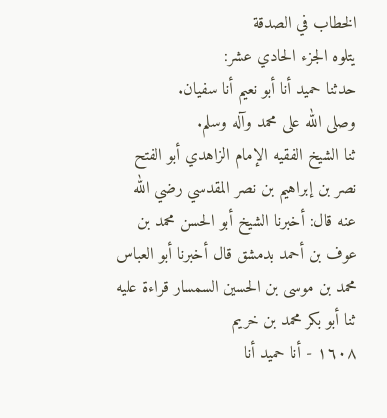الخطاب في الصدقة
يتلوه الجزء الحادي عشر:
حدثنا حميد أنا أبو نعيم أنا سفيان.
وصلى الله على محمد وآله وسلم.
ثنا الشيخ الفقيه الإمام الزاهدي أبو الفتح نصر بن إبراهيم بن نصر المقدسي رضي الله عنه قال: أخبرنا الشيخ أبو الحسن محمد بن عوف بن أحمد بدمشق قال أخبرنا أبو العباس محمد بن موسى بن الحسين السمسار قراءة عليه ثنا أبو بكر محمد بن خريم
١٦٠٨ - أنا حميد أنا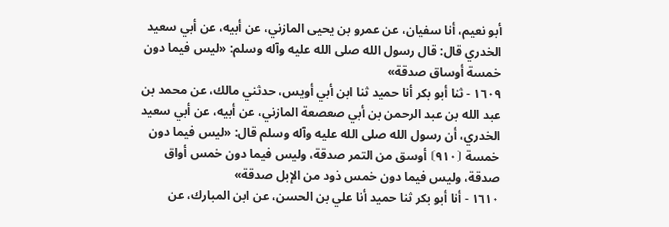أبو نعيم، أنا سفيان، عن عمرو بن يحيى المازني، عن أبيه، عن أبي سعيد الخدري قال: قال رسول الله صلى الله عليه وآله وسلم: «ليس فيما دون خمسة أوساق صدقة»
١٦٠٩ - ثنا أبو بكر أنا حميد ثنا ابن أبي أويس، حدثني مالك، عن محمد بن عبد الله بن عبد الرحمن بن أبي صعصعة المازني، عن أبيه، عن أبي سعيد الخدري، أن رسول الله صلى الله عليه وآله وسلم قال: «ليس فيما دون خمسة ⦗٩١٠⦘ أوسق من التمر صدقة، وليس فيما دون خمس أواق صدقة، وليس فيما دون خمس ذود من الإبل صدقة»
١٦١٠ - أنا أبو بكر ثنا حميد أنا علي بن الحسن، عن ابن المبارك، عن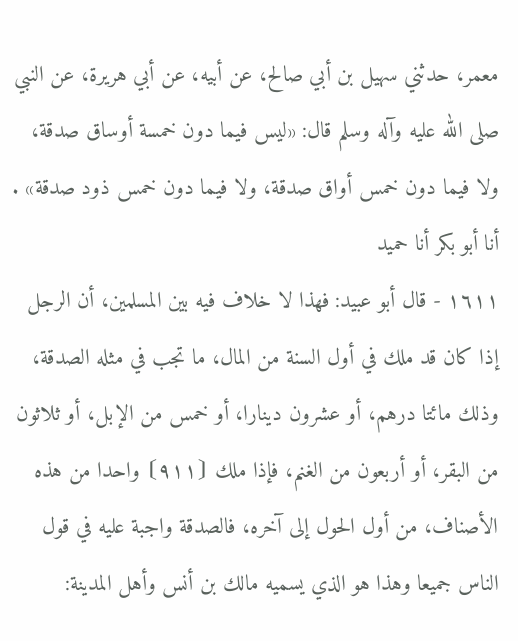معمر، حدثني سهيل بن أبي صالح، عن أبيه، عن أبي هريرة، عن النبي صلى الله عليه وآله وسلم قال: «ليس فيما دون خمسة أوساق صدقة، ولا فيما دون خمس أواق صدقة، ولا فيما دون خمس ذود صدقة» . أنا أبو بكر أنا حميد
١٦١١ - قال أبو عبيد: فهذا لا خلاف فيه بين المسلمين، أن الرجل إذا كان قد ملك في أول السنة من المال، ما تجب في مثله الصدقة، وذلك مائتا درهم، أو عشرون دينارا، أو خمس من الإبل، أو ثلاثون من البقر، أو أربعون من الغنم، فإذا ملك ⦗٩١١⦘ واحدا من هذه الأصناف، من أول الحول إلى آخره، فالصدقة واجبة عليه في قول الناس جميعا وهذا هو الذي يسميه مالك بن أنس وأهل المدينة: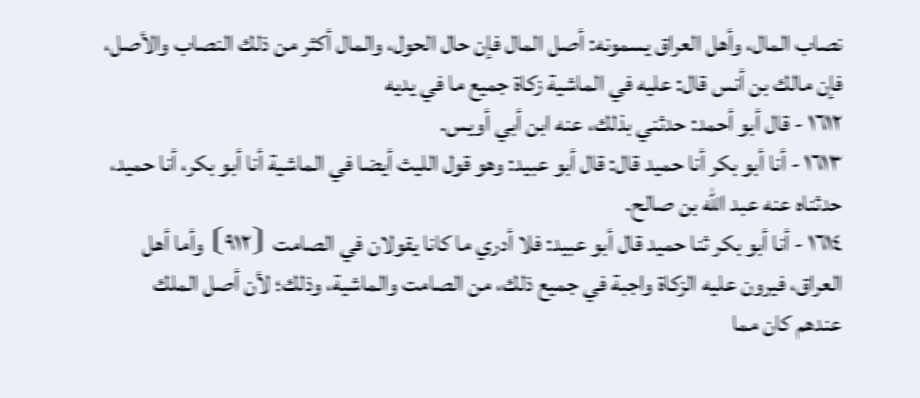نصاب المال، وأهل العراق يسمونه: أصل المال فإن حال الحول، والمال أكثر من ذلك النصاب والأصل، فإن مالك بن أنس قال: عليه في الماشية زكاة جميع ما في يديه
١٦١٢ - قال أبو أحمد: حدثني بذلك، عنه ابن أبي أويس.
١٦١٣ - أنا أبو بكر أنا حميد قال: قال أبو عبيد: وهو قول الليث أيضا في الماشية أنا أبو بكر، أنا حميد، حدثناه عنه عبد الله بن صالح.
١٦١٤ - أنا أبو بكر ثنا حميد قال أبو عبيد: فلا أدري ما كانا يقولان في الصامت ⦗٩١٢⦘ وأما أهل العراق، فيرون عليه الزكاة واجبة في جميع ذلك، من الصامت والماشية، وذلك؛ لأن أصل الملك عندهم كان مما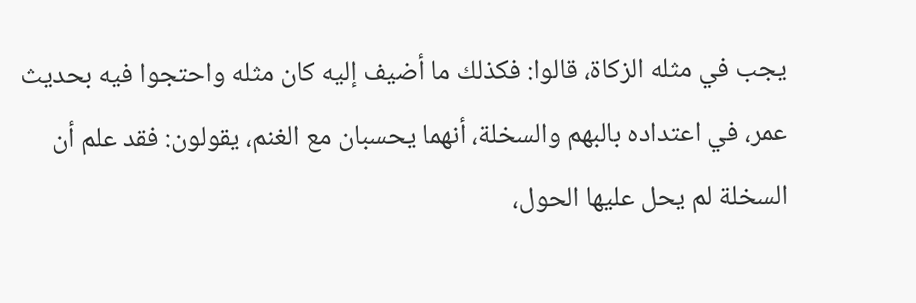يجب في مثله الزكاة، قالوا: فكذلك ما أضيف إليه كان مثله واحتجوا فيه بحديث عمر، في اعتداده بالبهم والسخلة، أنهما يحسبان مع الغنم، يقولون: فقد علم أن السخلة لم يحل عليها الحول،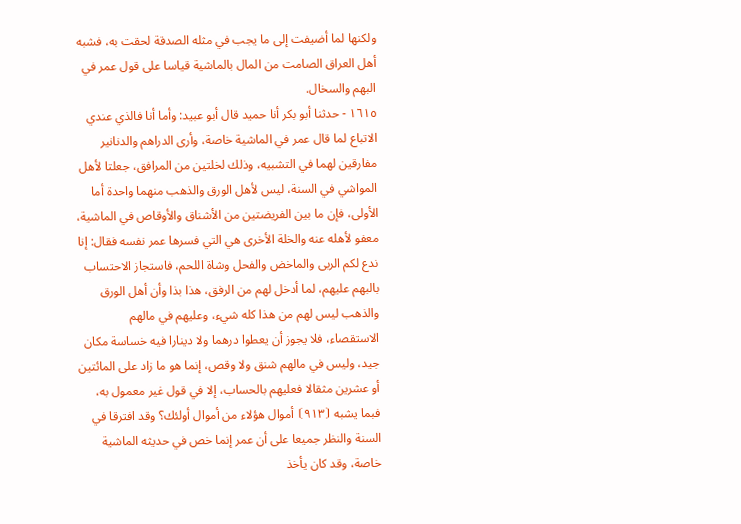ولكنها لما أضيفت إلى ما يجب في مثله الصدقة لحقت به، فشبه أهل العراق الصامت من المال بالماشية قياسا على قول عمر في البهم والسخال.
١٦١٥ - حدثنا أبو بكر أنا حميد قال أبو عبيد: وأما أنا فالذي عندي الاتباع لما قال عمر في الماشية خاصة، وأرى الدراهم والدنانير مفارقين لهما في التشبيه، وذلك لخلتين من المرافق، جعلتا لأهل المواشي في السنة، ليس لأهل الورق والذهب منهما واحدة أما الأولى، فإن ما بين الفريضتين من الأشناق والأوقاص في الماشية، معفو لأهله عنه والخلة الأخرى هي التي فسرها عمر نفسه فقال: إنا ندع لكم الربى والماخض والفحل وشاة اللحم، فاستجاز الاحتساب بالبهم عليهم، لما أدخل لهم من الرفق، هذا بذا وأن أهل الورق والذهب ليس لهم من هذا كله شيء، وعليهم في مالهم الاستقصاء، فلا يجوز أن يعطوا درهما ولا دينارا فيه خساسة مكان جيد، وليس في مالهم شنق ولا وقص، إنما هو ما زاد على المائتين أو عشرين مثقالا فعليهم بالحساب، إلا في قول غير معمول به، فبما يشبه ⦗٩١٣⦘ أموال هؤلاء من أموال أولئك؟ وقد افترقا في السنة والنظر جميعا على أن عمر إنما خص في حديثه الماشية خاصة، وقد كان يأخذ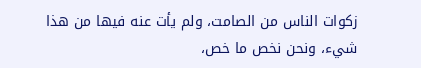زكوات الناس من الصامت، ولم يأت عنه فيها من هذا شيء، ونحن نخص ما خص،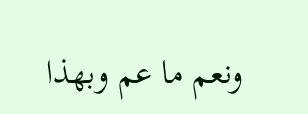ونعم ما عم وبهذا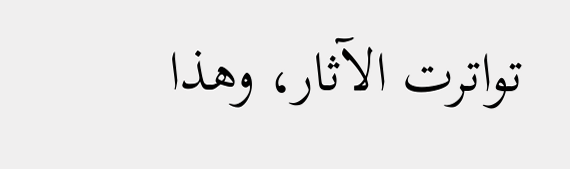تواترت الآثار، وهذا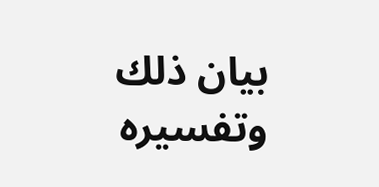بيان ذلك وتفسيره